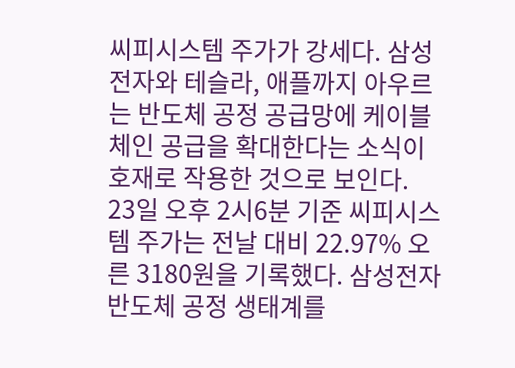씨피시스템 주가가 강세다. 삼성전자와 테슬라, 애플까지 아우르는 반도체 공정 공급망에 케이블체인 공급을 확대한다는 소식이 호재로 작용한 것으로 보인다.
23일 오후 2시6분 기준 씨피시스템 주가는 전날 대비 22.97% 오른 3180원을 기록했다. 삼성전자 반도체 공정 생태계를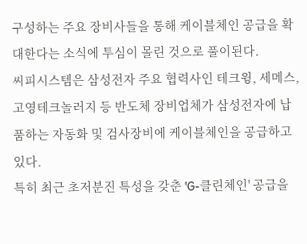구성하는 주요 장비사들을 통해 케이블체인 공급을 확대한다는 소식에 투심이 몰린 것으로 풀이된다.
씨피시스템은 삼성전자 주요 협력사인 테크윙, 세메스, 고영테크놀러지 등 반도체 장비업체가 삼성전자에 납품하는 자동화 및 검사장비에 케이블체인을 공급하고 있다.
특히 최근 초저분진 특성을 갖춘 'G-클린체인' 공급을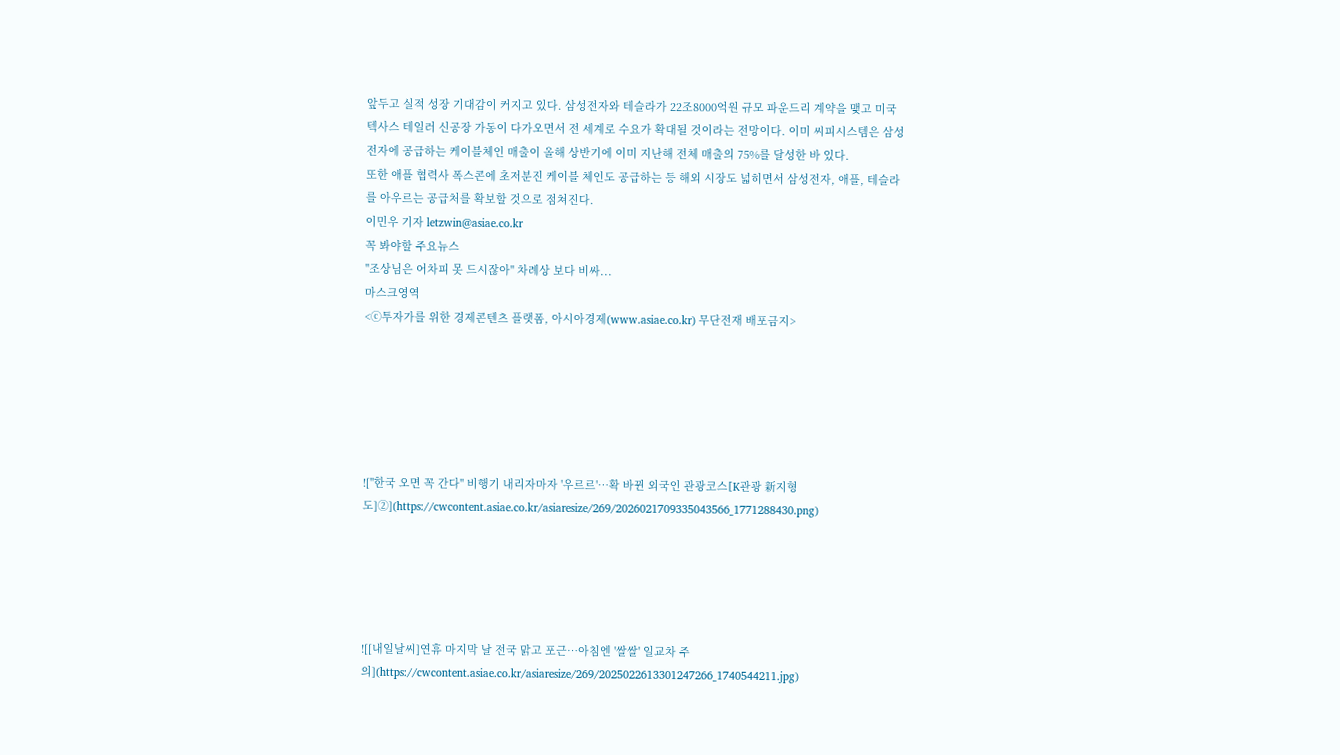앞두고 실적 성장 기대감이 커지고 있다. 삼성전자와 테슬라가 22조8000억원 규모 파운드리 계약을 맺고 미국 텍사스 테일러 신공장 가동이 다가오면서 전 세계로 수요가 확대될 것이라는 전망이다. 이미 씨피시스템은 삼성전자에 공급하는 케이블체인 매출이 올해 상반기에 이미 지난해 전체 매출의 75%를 달성한 바 있다.
또한 애플 협력사 폭스콘에 초저분진 케이블 체인도 공급하는 등 해외 시장도 넓히면서 삼성전자, 애플, 테슬라를 아우르는 공급처를 확보할 것으로 점쳐진다.
이민우 기자 letzwin@asiae.co.kr
꼭 봐야할 주요뉴스
"조상님은 어차피 못 드시잖아" 차례상 보다 비싸...
마스크영역
<ⓒ투자가를 위한 경제콘텐츠 플랫폼, 아시아경제(www.asiae.co.kr) 무단전재 배포금지>






!["한국 오면 꼭 간다" 비행기 내리자마자 '우르르'…확 바뀐 외국인 관광코스[K관광 新지형도]②](https://cwcontent.asiae.co.kr/asiaresize/269/2026021709335043566_1771288430.png)





![[내일날씨]연휴 마지막 날 전국 맑고 포근…아침엔 '쌀쌀' 일교차 주의](https://cwcontent.asiae.co.kr/asiaresize/269/2025022613301247266_1740544211.jpg)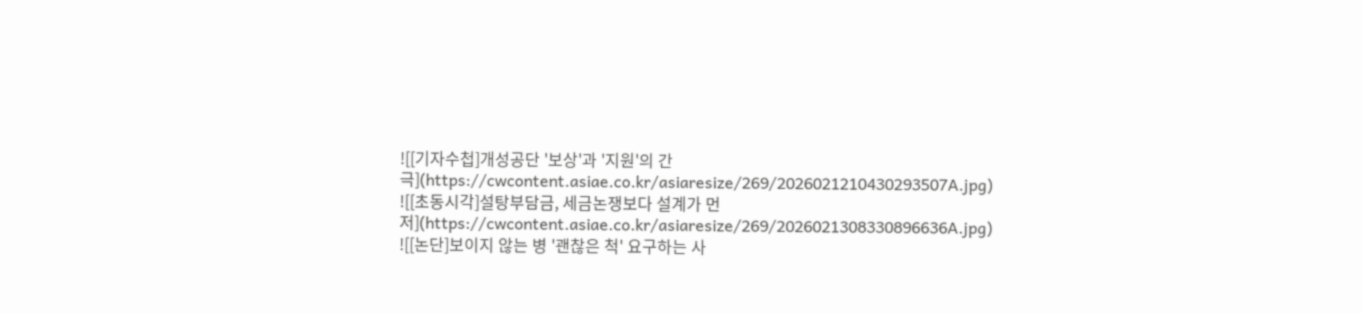![[기자수첩]개성공단 '보상'과 '지원'의 간극](https://cwcontent.asiae.co.kr/asiaresize/269/2026021210430293507A.jpg)
![[초동시각]설탕부담금, 세금논쟁보다 설계가 먼저](https://cwcontent.asiae.co.kr/asiaresize/269/2026021308330896636A.jpg)
![[논단]보이지 않는 병 '괜찮은 척' 요구하는 사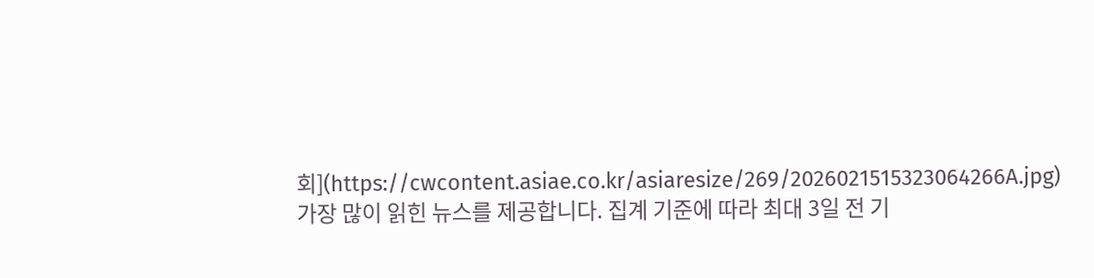회](https://cwcontent.asiae.co.kr/asiaresize/269/2026021515323064266A.jpg)
가장 많이 읽힌 뉴스를 제공합니다. 집계 기준에 따라 최대 3일 전 기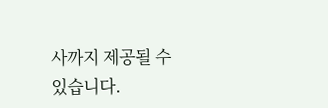사까지 제공될 수 있습니다.